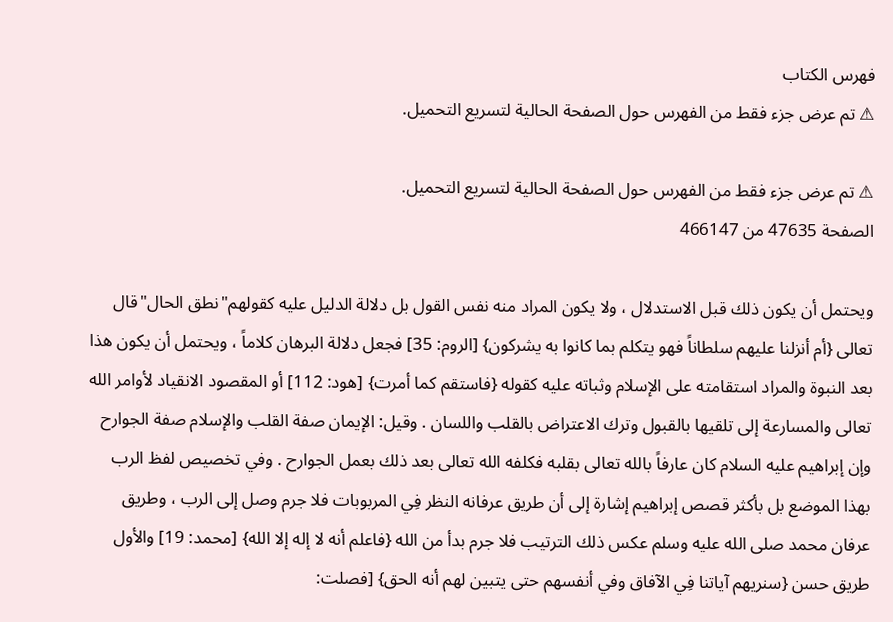فهرس الكتاب
⚠ تم عرض جزء فقط من الفهرس حول الصفحة الحالية لتسريع التحميل.

⚠ تم عرض جزء فقط من الفهرس حول الصفحة الحالية لتسريع التحميل.
الصفحة 47635 من 466147

ويحتمل أن يكون ذلك قبل الاستدلال ، ولا يكون المراد منه نفس القول بل دلالة الدليل عليه كقولهم"نطق الحال"قال تعالى {أم أنزلنا عليهم سلطاناً فهو يتكلم بما كانوا به يشركون} [الروم: 35] فجعل دلالة البرهان كلاماً ، ويحتمل أن يكون هذا بعد النبوة والمراد استقامته على الإسلام وثباته عليه كقوله {فاستقم كما أمرت} [هود: 112] أو المقصود الانقياد لأوامر الله تعالى والمسارعة إلى تلقيها بالقبول وترك الاعتراض بالقلب واللسان . وقيل: الإيمان صفة القلب والإسلام صفة الجوارح وإن إبراهيم عليه السلام كان عارفاً بالله تعالى بقلبه فكلفه الله تعالى بعد ذلك بعمل الجوارح . وفي تخصيص لفظ الرب بهذا الموضع بل بأكثر قصص إبراهيم إشارة إلى أن طريق عرفانه النظر فِي المربوبات فلا جرم وصل إلى الرب ، وطريق عرفان محمد صلى الله عليه وسلم عكس ذلك الترتيب فلا جرم بدأ من الله {فاعلم أنه لا إله إلا الله} [محمد: 19] والأول طريق حسن {سنريهم آياتنا فِي الآفاق وفي أنفسهم حتى يتبين لهم أنه الحق} [فصلت: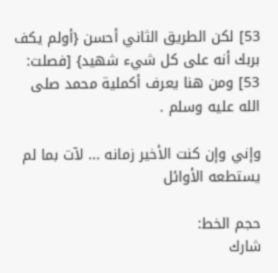53] لكن الطريق الثاني أحسن {أولم يكف بربك أنه على كل شيء شهيد} [فصلت: 53] ومن هنا يعرف أكملية محمد صلى الله عليه وسلم .

وإني وإن كنت الأخير زمانه ... لآت بما لم يستطعه الأوائل

حجم الخط:
شارك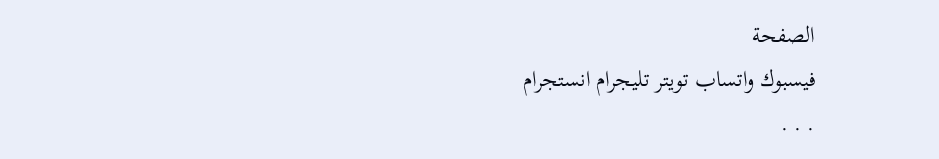الصفحة
فيسبوك واتساب تويتر تليجرام انستجرام
. . .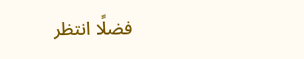فضلًا انتظر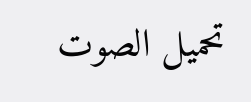تحميل الصوت